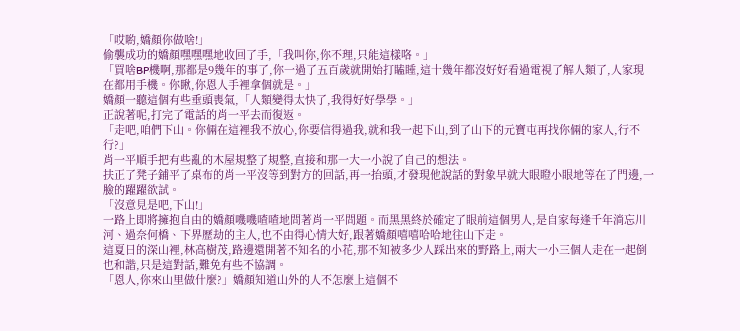「哎喲,嬌顏你做啥!」
偷襲成功的嬌顏嘿嘿嘿地收回了手,「我叫你,你不理,只能這樣咯。」
「買啥BP機啊,那都是9幾年的事了,你一過了五百歲就開始打瞌睡,這十幾年都沒好好看過電視了解人類了,人家現在都用手機。你瞅,你恩人手裡拿個就是。」
嬌顏一聽這個有些垂頭喪氣,「人類變得太快了,我得好好學學。」
正說著呢,打完了電話的肖一平去而復返。
「走吧,咱們下山。你倆在這裡我不放心,你要信得過我,就和我一起下山,到了山下的元寶屯再找你倆的家人,行不行?」
肖一平順手把有些亂的木屋規整了規整,直接和那一大一小說了自己的想法。
扶正了凳子鋪平了桌布的肖一平沒等到對方的回話,再一抬頭,才發現他說話的對象早就大眼瞪小眼地等在了門邊,一臉的躍躍欲試。
「沒意見是吧,下山!」
一路上即將擁抱自由的嬌顏嘰嘰喳喳地問著肖一平問題。而黑黑終於確定了眼前這個男人,是自家每逢千年淌忘川河、過奈何橋、下界歷劫的主人,也不由得心情大好,跟著嬌顏嘻嘻哈哈地往山下走。
這夏日的深山裡,林高樹茂,路邊還開著不知名的小花,那不知被多少人踩出來的野路上,兩大一小三個人走在一起倒也和諧,只是這對話,難免有些不協調。
「恩人,你來山里做什麼?」嬌顏知道山外的人不怎麼上這個不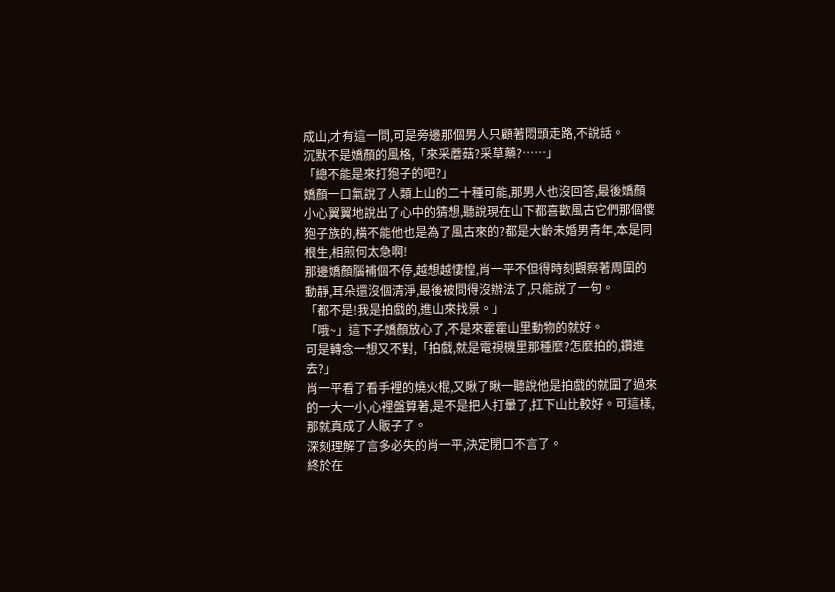成山,才有這一問,可是旁邊那個男人只顧著悶頭走路,不說話。
沉默不是嬌顏的風格,「來采蘑菇?采草藥?……」
「總不能是來打狍子的吧?」
嬌顏一口氣說了人類上山的二十種可能,那男人也沒回答,最後嬌顏小心翼翼地說出了心中的猜想,聽說現在山下都喜歡風古它們那個傻狍子族的,橫不能他也是為了風古來的?都是大齡未婚男青年,本是同根生,相煎何太急啊!
那邊嬌顏腦補個不停,越想越悽惶,肖一平不但得時刻觀察著周圍的動靜,耳朵還沒個清淨,最後被問得沒辦法了,只能說了一句。
「都不是!我是拍戲的,進山來找景。」
「哦~」這下子嬌顏放心了,不是來霍霍山里動物的就好。
可是轉念一想又不對,「拍戲,就是電視機里那種麼?怎麼拍的,鑽進去?」
肖一平看了看手裡的燒火棍,又瞅了瞅一聽說他是拍戲的就圍了過來的一大一小,心裡盤算著,是不是把人打暈了,扛下山比較好。可這樣,那就真成了人販子了。
深刻理解了言多必失的肖一平,決定閉口不言了。
終於在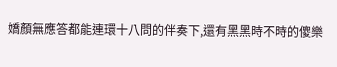嬌顏無應答都能連環十八問的伴奏下,還有黑黑時不時的傻樂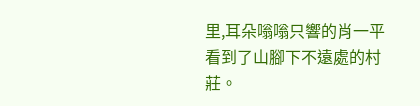里,耳朵嗡嗡只響的肖一平看到了山腳下不遠處的村莊。